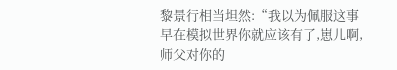黎景行相当坦然:“我以为佩服这事早在模拟世界你就应该有了,崽儿啊,师父对你的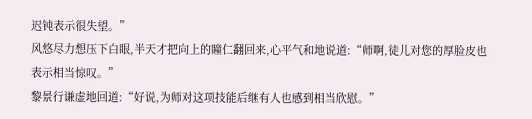迟钝表示很失望。”
风悠尽力想压下白眼,半天才把向上的瞳仁翻回来,心平气和地说道:“师啊,徒儿对您的厚脸皮也表示相当惊叹。”
黎景行谦虚地回道:“好说,为师对这项技能后继有人也感到相当欣慰。”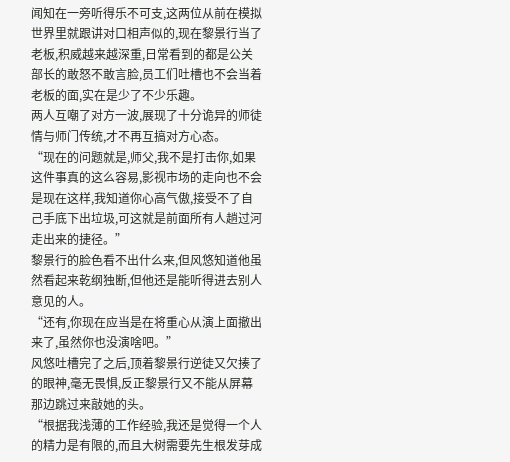闻知在一旁听得乐不可支,这两位从前在模拟世界里就跟讲对口相声似的,现在黎景行当了老板,积威越来越深重,日常看到的都是公关部长的敢怒不敢言脸,员工们吐槽也不会当着老板的面,实在是少了不少乐趣。
两人互嘲了对方一波,展现了十分诡异的师徒情与师门传统,才不再互搞对方心态。
“现在的问题就是,师父,我不是打击你,如果这件事真的这么容易,影视市场的走向也不会是现在这样,我知道你心高气傲,接受不了自己手底下出垃圾,可这就是前面所有人趟过河走出来的捷径。”
黎景行的脸色看不出什么来,但风悠知道他虽然看起来乾纲独断,但他还是能听得进去别人意见的人。
“还有,你现在应当是在将重心从演上面撤出来了,虽然你也没演啥吧。”
风悠吐槽完了之后,顶着黎景行逆徒又欠揍了的眼神,毫无畏惧,反正黎景行又不能从屏幕那边跳过来敲她的头。
“根据我浅薄的工作经验,我还是觉得一个人的精力是有限的,而且大树需要先生根发芽成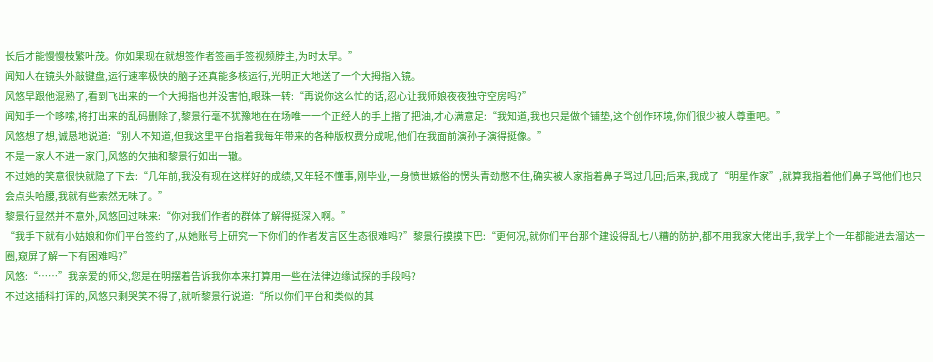长后才能慢慢枝繁叶茂。你如果现在就想签作者签画手签视频脖主,为时太早。”
闻知人在镜头外敲键盘,运行速率极快的脑子还真能多核运行,光明正大地送了一个大拇指入镜。
风悠早跟他混熟了,看到飞出来的一个大拇指也并没害怕,眼珠一转:“再说你这么忙的话,忍心让我师娘夜夜独守空房吗?”
闻知手一个哆嗦,将打出来的乱码删除了,黎景行毫不犹豫地在在场唯一一个正经人的手上揩了把油,才心满意足:“我知道,我也只是做个铺垫,这个创作环境,你们很少被人尊重吧。”
风悠想了想,诚恳地说道:“别人不知道,但我这里平台指着我每年带来的各种版权费分成呢,他们在我面前演孙子演得挺像。”
不是一家人不进一家门,风悠的欠抽和黎景行如出一辙。
不过她的笑意很快就隐了下去:“几年前,我没有现在这样好的成绩,又年轻不懂事,刚毕业,一身愤世嫉俗的愣头青劲憋不住,确实被人家指着鼻子骂过几回;后来,我成了“明星作家”,就算我指着他们鼻子骂他们也只会点头哈腰,我就有些索然无味了。”
黎景行显然并不意外,风悠回过味来:“你对我们作者的群体了解得挺深入啊。”
“我手下就有小姑娘和你们平台签约了,从她账号上研究一下你们的作者发言区生态很难吗?”黎景行摸摸下巴:“更何况,就你们平台那个建设得乱七八糟的防护,都不用我家大佬出手,我学上个一年都能进去溜达一圈,窥屏了解一下有困难吗?”
风悠:“……”我亲爱的师父,您是在明摆着告诉我你本来打算用一些在法律边缘试探的手段吗?
不过这插科打诨的,风悠只剩哭笑不得了,就听黎景行说道:“所以你们平台和类似的其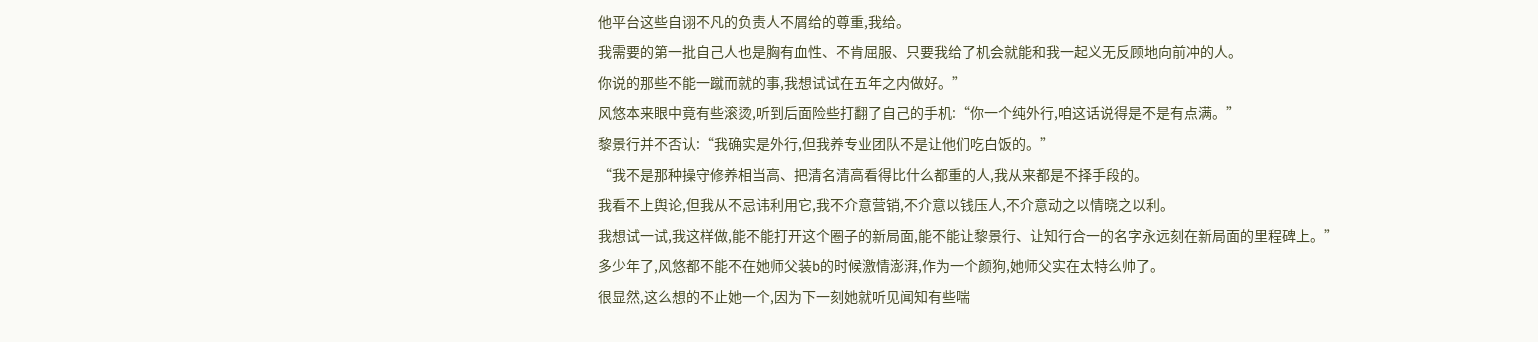他平台这些自诩不凡的负责人不屑给的尊重,我给。
我需要的第一批自己人也是胸有血性、不肯屈服、只要我给了机会就能和我一起义无反顾地向前冲的人。
你说的那些不能一蹴而就的事,我想试试在五年之内做好。”
风悠本来眼中竟有些滚烫,听到后面险些打翻了自己的手机:“你一个纯外行,咱这话说得是不是有点满。”
黎景行并不否认:“我确实是外行,但我养专业团队不是让他们吃白饭的。”
“我不是那种操守修养相当高、把清名清高看得比什么都重的人,我从来都是不择手段的。
我看不上舆论,但我从不忌讳利用它,我不介意营销,不介意以钱压人,不介意动之以情晓之以利。
我想试一试,我这样做,能不能打开这个圈子的新局面,能不能让黎景行、让知行合一的名字永远刻在新局面的里程碑上。”
多少年了,风悠都不能不在她师父装b的时候激情澎湃,作为一个颜狗,她师父实在太特么帅了。
很显然,这么想的不止她一个,因为下一刻她就听见闻知有些喘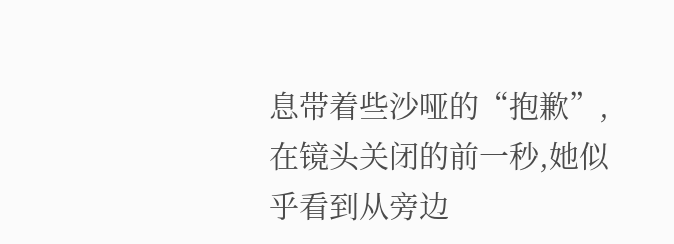息带着些沙哑的“抱歉”,在镜头关闭的前一秒,她似乎看到从旁边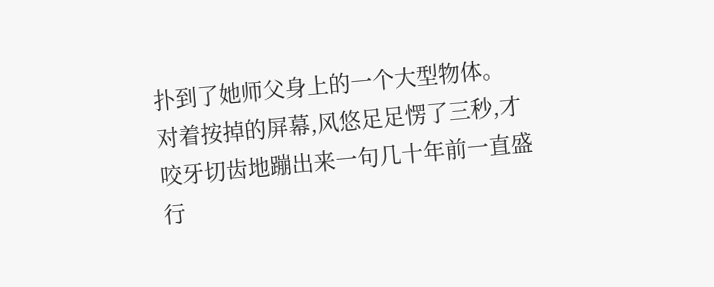扑到了她师父身上的一个大型物体。
对着按掉的屏幕,风悠足足愣了三秒,才咬牙切齿地蹦出来一句几十年前一直盛行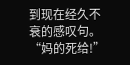到现在经久不衰的感叹句。
“妈的死给!”